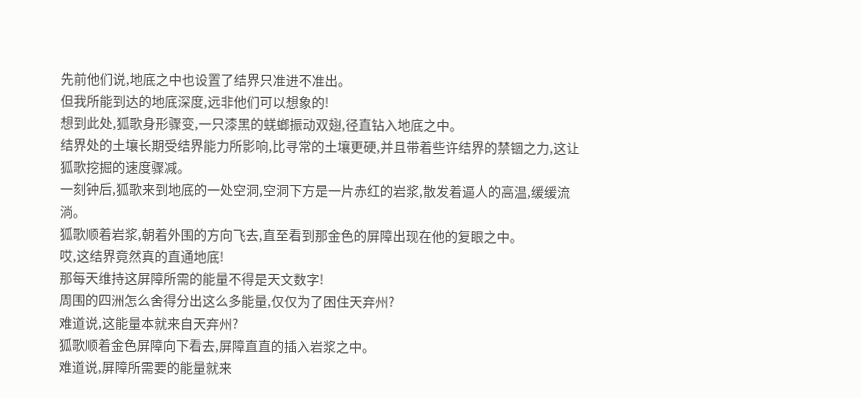先前他们说,地底之中也设置了结界只准进不准出。
但我所能到达的地底深度,远非他们可以想象的!
想到此处,狐歌身形骤变,一只漆黑的蜣螂振动双翅,径直钻入地底之中。
结界处的土壤长期受结界能力所影响,比寻常的土壤更硬,并且带着些许结界的禁锢之力,这让狐歌挖掘的速度骤减。
一刻钟后,狐歌来到地底的一处空洞,空洞下方是一片赤红的岩浆,散发着逼人的高温,缓缓流淌。
狐歌顺着岩浆,朝着外围的方向飞去,直至看到那金色的屏障出现在他的复眼之中。
哎,这结界竟然真的直通地底!
那每天维持这屏障所需的能量不得是天文数字!
周围的四洲怎么舍得分出这么多能量,仅仅为了困住天弃州?
难道说,这能量本就来自天弃州?
狐歌顺着金色屏障向下看去,屏障直直的插入岩浆之中。
难道说,屏障所需要的能量就来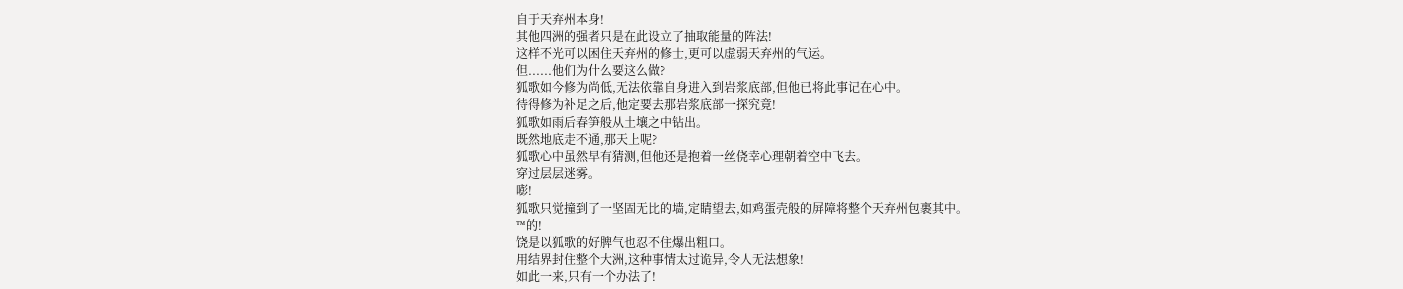自于天弃州本身!
其他四洲的强者只是在此设立了抽取能量的阵法!
这样不光可以困住天弃州的修士,更可以虚弱天弃州的气运。
但......他们为什么要这么做?
狐歌如今修为尚低,无法依靠自身进入到岩浆底部,但他已将此事记在心中。
待得修为补足之后,他定要去那岩浆底部一探究竟!
狐歌如雨后春笋般从土壤之中钻出。
既然地底走不通,那天上呢?
狐歌心中虽然早有猜测,但他还是抱着一丝侥幸心理朝着空中飞去。
穿过层层迷雾。
嘭!
狐歌只觉撞到了一坚固无比的墙,定睛望去,如鸡蛋壳般的屏障将整个天弃州包裹其中。
™的!
饶是以狐歌的好脾气也忍不住爆出粗口。
用结界封住整个大洲,这种事情太过诡异,令人无法想象!
如此一来,只有一个办法了!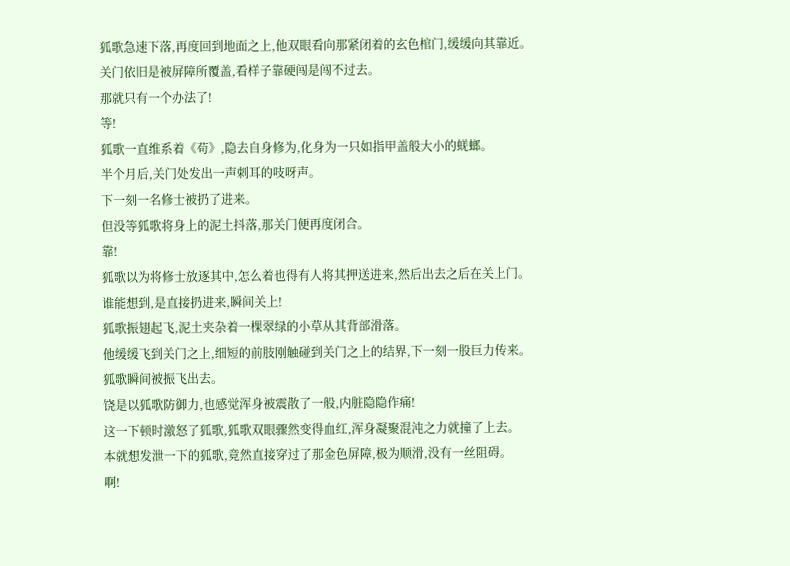狐歌急速下落,再度回到地面之上,他双眼看向那紧闭着的玄色棺门,缓缓向其靠近。
关门依旧是被屏障所覆盖,看样子靠硬闯是闯不过去。
那就只有一个办法了!
等!
狐歌一直维系着《苟》,隐去自身修为,化身为一只如指甲盖般大小的蜣螂。
半个月后,关门处发出一声刺耳的吱呀声。
下一刻一名修士被扔了进来。
但没等狐歌将身上的泥土抖落,那关门便再度闭合。
靠!
狐歌以为将修士放逐其中,怎么着也得有人将其押送进来,然后出去之后在关上门。
谁能想到,是直接扔进来,瞬间关上!
狐歌振翅起飞,泥土夹杂着一棵翠绿的小草从其背部滑落。
他缓缓飞到关门之上,细短的前肢刚触碰到关门之上的结界,下一刻一股巨力传来。
狐歌瞬间被振飞出去。
饶是以狐歌防御力,也感觉浑身被震散了一般,内脏隐隐作痛!
这一下顿时激怒了狐歌,狐歌双眼骤然变得血红,浑身凝聚混沌之力就撞了上去。
本就想发泄一下的狐歌,竟然直接穿过了那金色屏障,极为顺滑,没有一丝阻碍。
啊!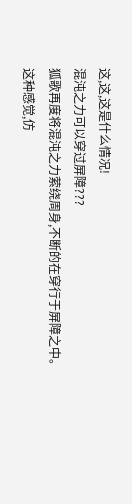这,这,这是什么情况!
混沌之力可以穿过屏障???
狐歌再度将混沌之力萦绕周身,不断的在穿行于屏障之中。
这种感觉,仿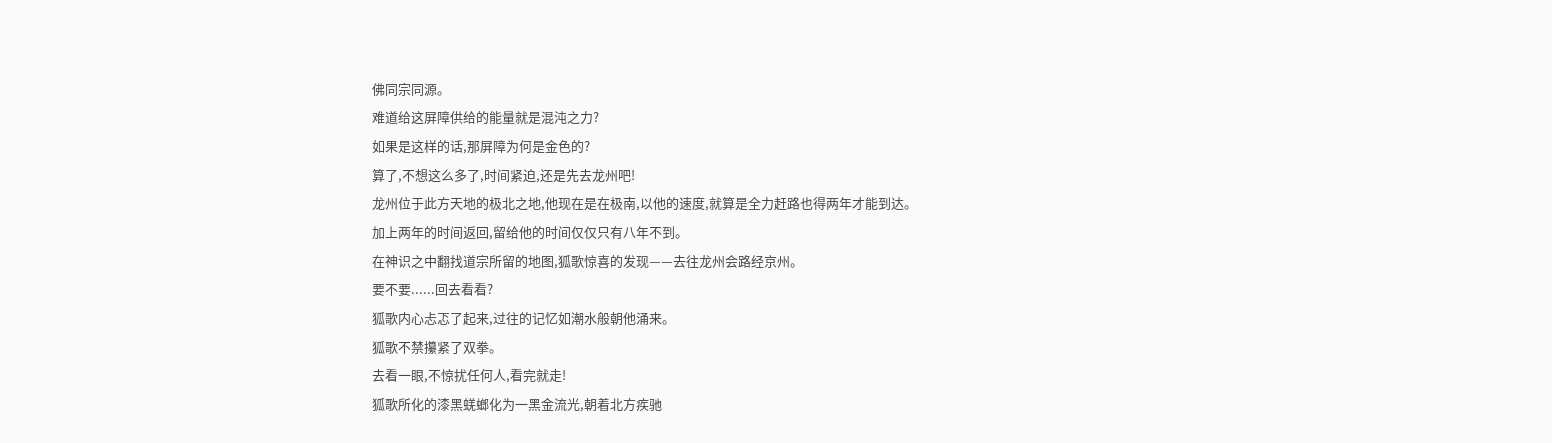佛同宗同源。
难道给这屏障供给的能量就是混沌之力?
如果是这样的话,那屏障为何是金色的?
算了,不想这么多了,时间紧迫,还是先去龙州吧!
龙州位于此方天地的极北之地,他现在是在极南,以他的速度,就算是全力赶路也得两年才能到达。
加上两年的时间返回,留给他的时间仅仅只有八年不到。
在神识之中翻找道宗所留的地图,狐歌惊喜的发现——去往龙州会路经京州。
要不要......回去看看?
狐歌内心忐忑了起来,过往的记忆如潮水般朝他涌来。
狐歌不禁攥紧了双拳。
去看一眼,不惊扰任何人,看完就走!
狐歌所化的漆黑蜣螂化为一黑金流光,朝着北方疾驰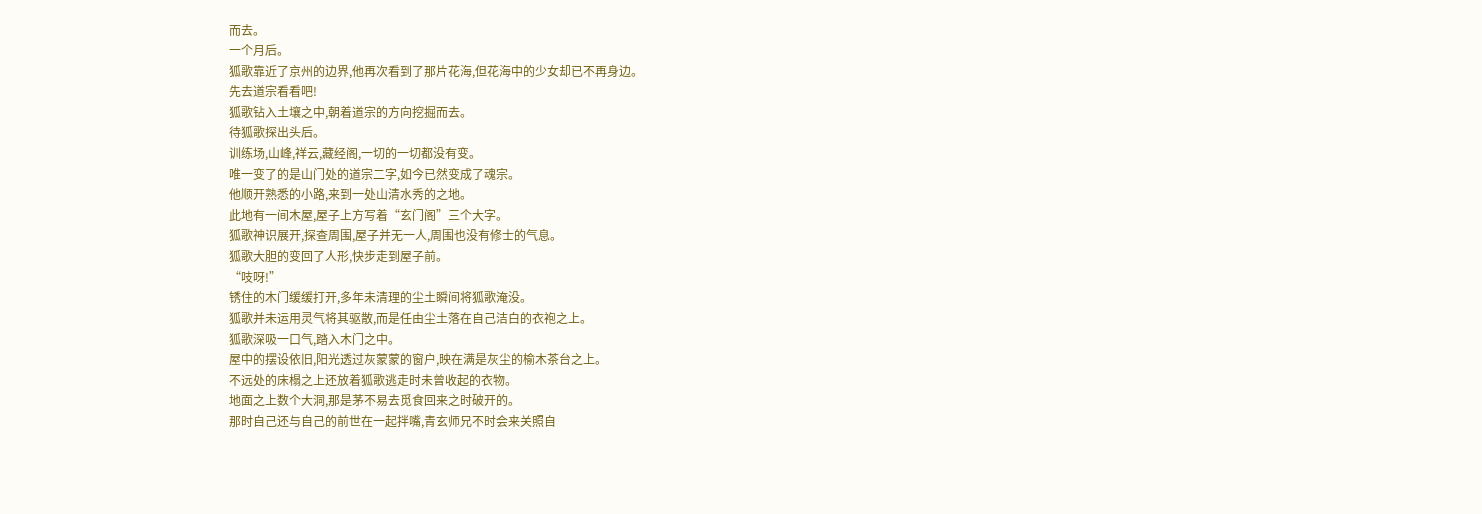而去。
一个月后。
狐歌靠近了京州的边界,他再次看到了那片花海,但花海中的少女却已不再身边。
先去道宗看看吧!
狐歌钻入土壤之中,朝着道宗的方向挖掘而去。
待狐歌探出头后。
训练场,山峰,祥云,藏经阁,一切的一切都没有变。
唯一变了的是山门处的道宗二字,如今已然变成了魂宗。
他顺开熟悉的小路,来到一处山清水秀的之地。
此地有一间木屋,屋子上方写着“玄门阁”三个大字。
狐歌神识展开,探查周围,屋子并无一人,周围也没有修士的气息。
狐歌大胆的变回了人形,快步走到屋子前。
“吱呀!”
锈住的木门缓缓打开,多年未清理的尘土瞬间将狐歌淹没。
狐歌并未运用灵气将其驱散,而是任由尘土落在自己洁白的衣袍之上。
狐歌深吸一口气,踏入木门之中。
屋中的摆设依旧,阳光透过灰蒙蒙的窗户,映在满是灰尘的榆木茶台之上。
不远处的床榻之上还放着狐歌逃走时未曾收起的衣物。
地面之上数个大洞,那是茅不易去觅食回来之时破开的。
那时自己还与自己的前世在一起拌嘴,青玄师兄不时会来关照自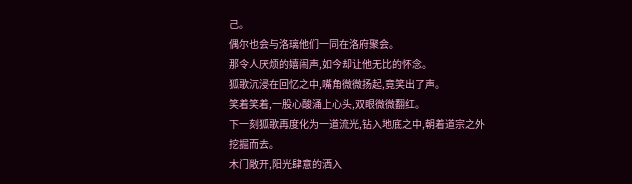己。
偶尔也会与洛璃他们一同在洛府聚会。
那令人厌烦的嬉闹声,如今却让他无比的怀念。
狐歌沉浸在回忆之中,嘴角微微扬起,竟笑出了声。
笑着笑着,一股心酸涌上心头,双眼微微翻红。
下一刻狐歌再度化为一道流光,钻入地底之中,朝着道宗之外挖掘而去。
木门敞开,阳光肆意的洒入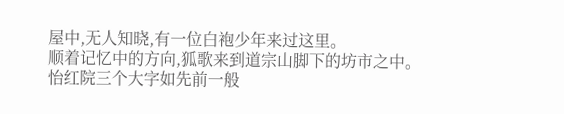屋中,无人知晓,有一位白袍少年来过这里。
顺着记忆中的方向,狐歌来到道宗山脚下的坊市之中。
怡红院三个大字如先前一般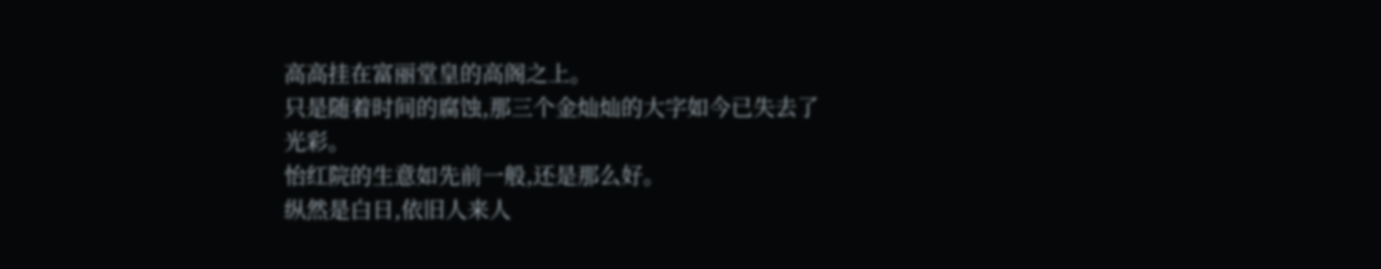高高挂在富丽堂皇的高阁之上。
只是随着时间的腐蚀,那三个金灿灿的大字如今已失去了光彩。
怡红院的生意如先前一般,还是那么好。
纵然是白日,依旧人来人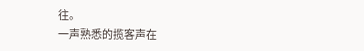往。
一声熟悉的揽客声在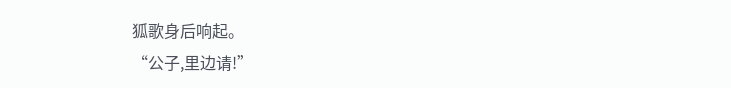狐歌身后响起。
“公子,里边请!”